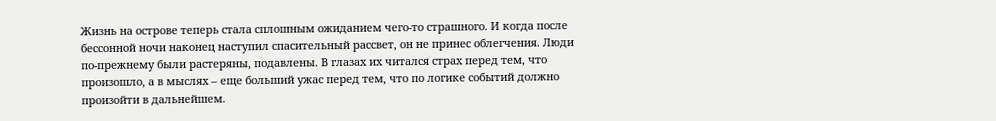Жизнь на острове теперь стала сплошным ожиданием чего-то страшного. И когда после бессонной ночи наконец наступил спасительный рассвет, он не принес облегчения. Люди по-прежнему были растеряны, подавлены. В глазах их читался страх перед тем, что произошло, а в мыслях – еще больший ужас перед тем, что по логике событий должно произойти в дальнейшем.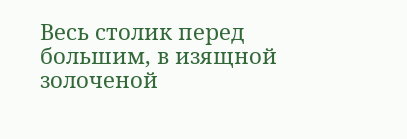Весь столик перед большим, в изящной золоченой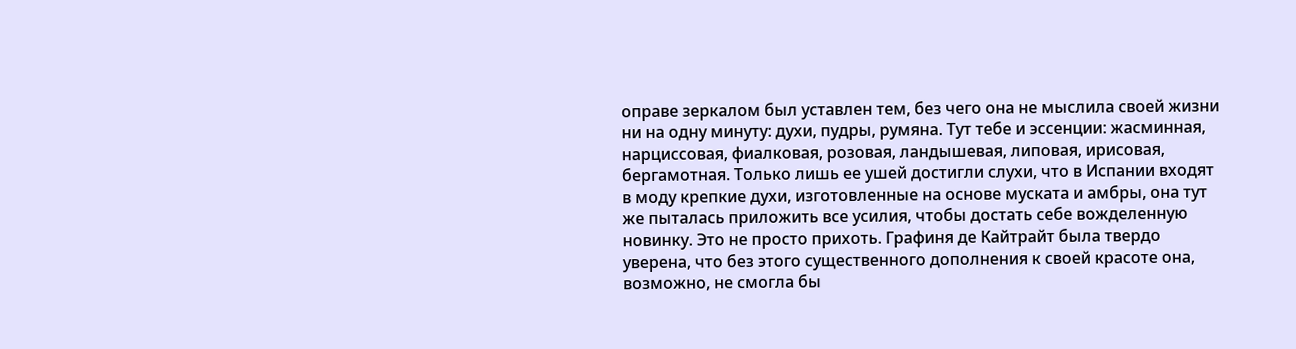оправе зеркалом был уставлен тем, без чего она не мыслила своей жизни ни на одну минуту: духи, пудры, румяна. Тут тебе и эссенции: жасминная, нарциссовая, фиалковая, розовая, ландышевая, липовая, ирисовая, бергамотная. Только лишь ее ушей достигли слухи, что в Испании входят в моду крепкие духи, изготовленные на основе муската и амбры, она тут же пыталась приложить все усилия, чтобы достать себе вожделенную новинку. Это не просто прихоть. Графиня де Кайтрайт была твердо уверена, что без этого существенного дополнения к своей красоте она, возможно, не смогла бы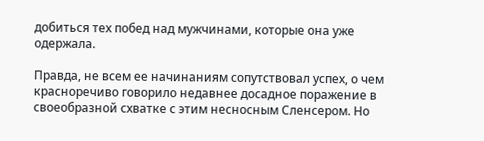добиться тех побед над мужчинами, которые она уже одержала.

Правда, не всем ее начинаниям сопутствовал успех, о чем красноречиво говорило недавнее досадное поражение в своеобразной схватке с этим несносным Сленсером. Но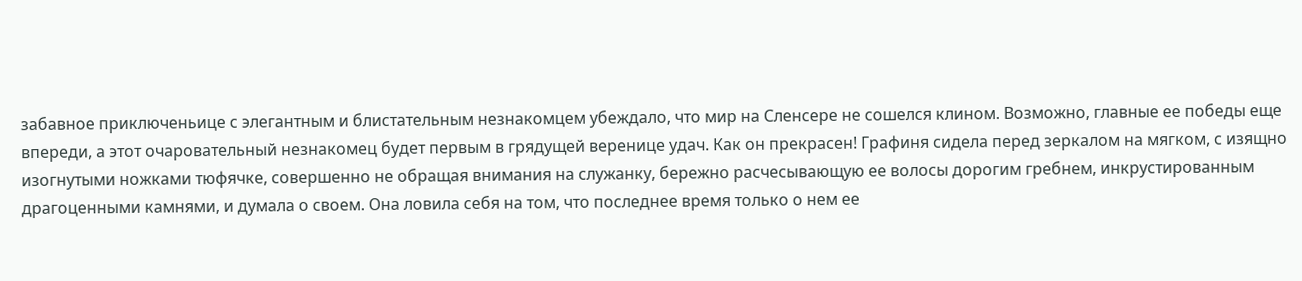забавное приключеньице с элегантным и блистательным незнакомцем убеждало, что мир на Сленсере не сошелся клином. Возможно, главные ее победы еще впереди, а этот очаровательный незнакомец будет первым в грядущей веренице удач. Как он прекрасен! Графиня сидела перед зеркалом на мягком, с изящно изогнутыми ножками тюфячке, совершенно не обращая внимания на служанку, бережно расчесывающую ее волосы дорогим гребнем, инкрустированным драгоценными камнями, и думала о своем. Она ловила себя на том, что последнее время только о нем ее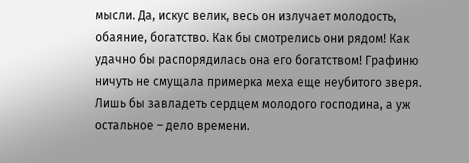мысли. Да, искус велик, весь он излучает молодость, обаяние, богатство. Как бы смотрелись они рядом! Как удачно бы распорядилась она его богатством! Графиню ничуть не смущала примерка меха еще неубитого зверя. Лишь бы завладеть сердцем молодого господина, а уж остальное – дело времени.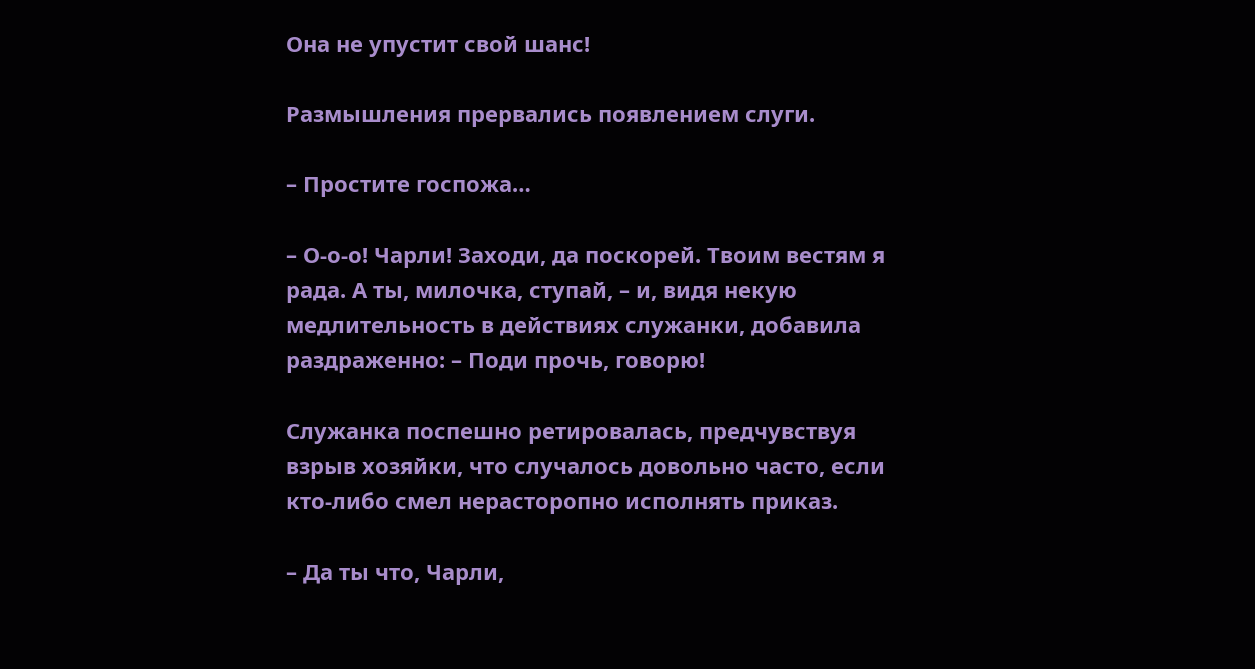Она не упустит свой шанс!

Размышления прервались появлением слуги.

– Простите госпожа…

– О-о-о! Чарли! Заходи, да поскорей. Твоим вестям я рада. А ты, милочка, ступай, – и, видя некую медлительность в действиях служанки, добавила раздраженно: – Поди прочь, говорю!

Служанка поспешно ретировалась, предчувствуя взрыв хозяйки, что случалось довольно часто, если кто-либо смел нерасторопно исполнять приказ.

– Да ты что, Чарли,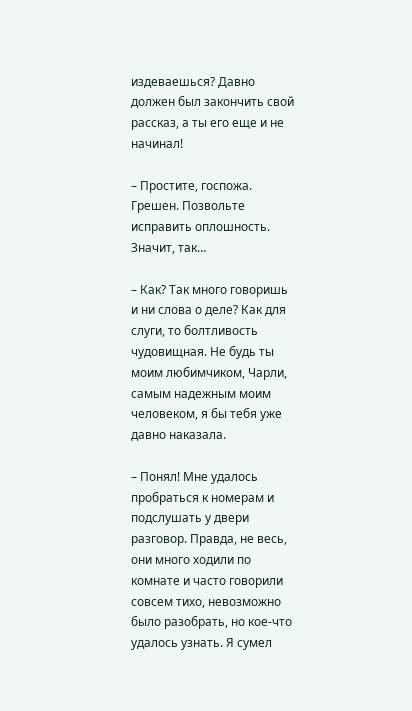издеваешься? Давно должен был закончить свой рассказ, а ты его еще и не начинал!

– Простите, госпожа. Грешен. Позвольте исправить оплошность. Значит, так…

– Как? Так много говоришь и ни слова о деле? Как для слуги, то болтливость чудовищная. Не будь ты моим любимчиком, Чарли, самым надежным моим человеком, я бы тебя уже давно наказала.

– Понял! Мне удалось пробраться к номерам и подслушать у двери разговор. Правда, не весь, они много ходили по комнате и часто говорили совсем тихо, невозможно было разобрать, но кое-что удалось узнать. Я сумел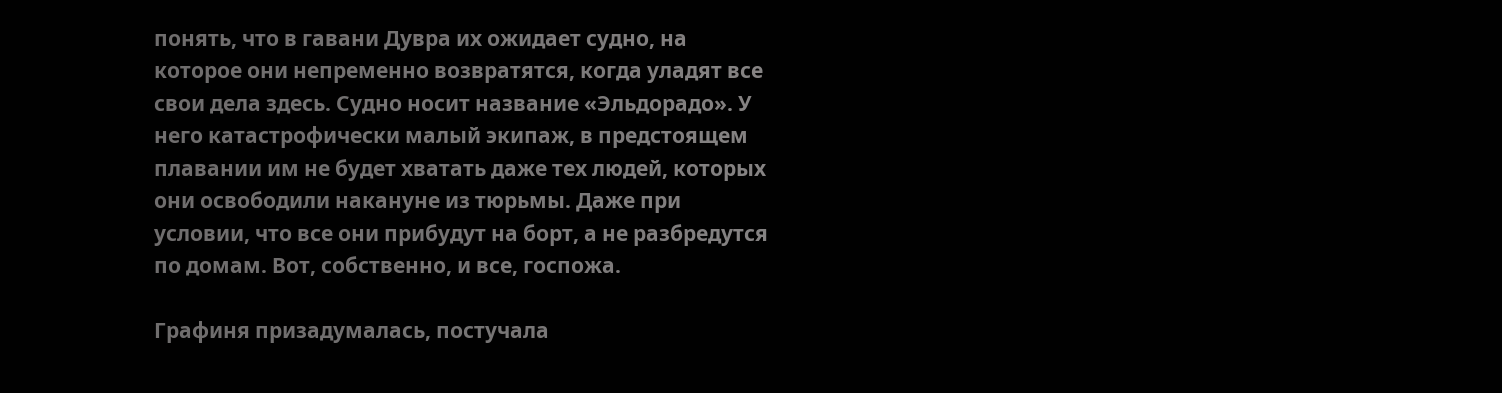понять, что в гавани Дувра их ожидает судно, на которое они непременно возвратятся, когда уладят все свои дела здесь. Судно носит название «Эльдорадо». У него катастрофически малый экипаж, в предстоящем плавании им не будет хватать даже тех людей, которых они освободили накануне из тюрьмы. Даже при условии, что все они прибудут на борт, а не разбредутся по домам. Вот, собственно, и все, госпожа.

Графиня призадумалась, постучала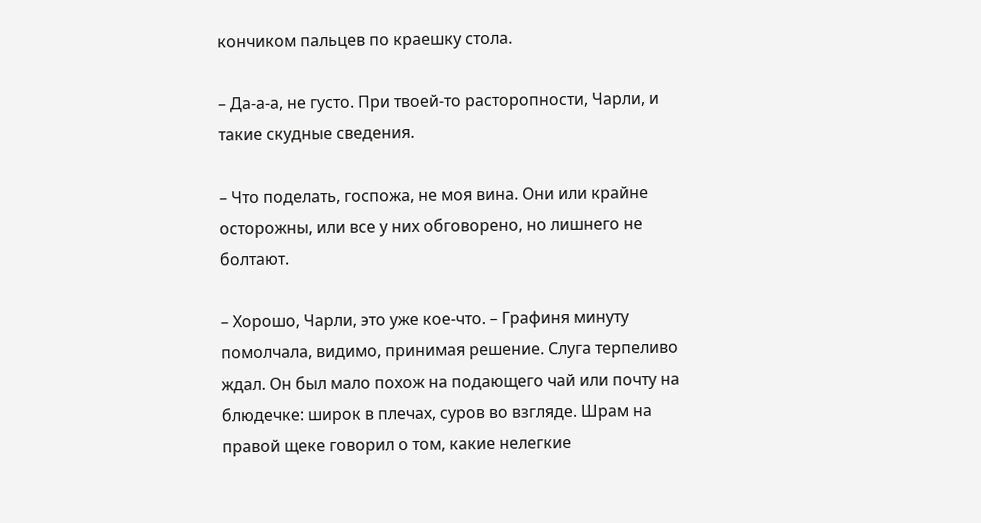кончиком пальцев по краешку стола.

– Да-а-а, не густо. При твоей-то расторопности, Чарли, и такие скудные сведения.

– Что поделать, госпожа, не моя вина. Они или крайне осторожны, или все у них обговорено, но лишнего не болтают.

– Хорошо, Чарли, это уже кое-что. – Графиня минуту помолчала, видимо, принимая решение. Слуга терпеливо ждал. Он был мало похож на подающего чай или почту на блюдечке: широк в плечах, суров во взгляде. Шрам на правой щеке говорил о том, какие нелегкие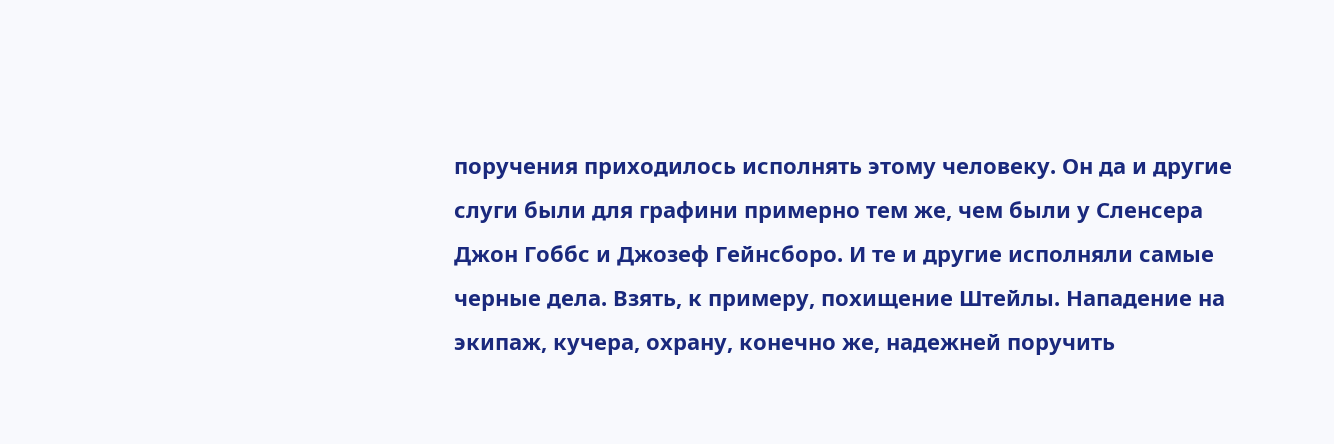поручения приходилось исполнять этому человеку. Он да и другие слуги были для графини примерно тем же, чем были у Сленсера Джон Гоббс и Джозеф Гейнсборо. И те и другие исполняли самые черные дела. Взять, к примеру, похищение Штейлы. Нападение на экипаж, кучера, охрану, конечно же, надежней поручить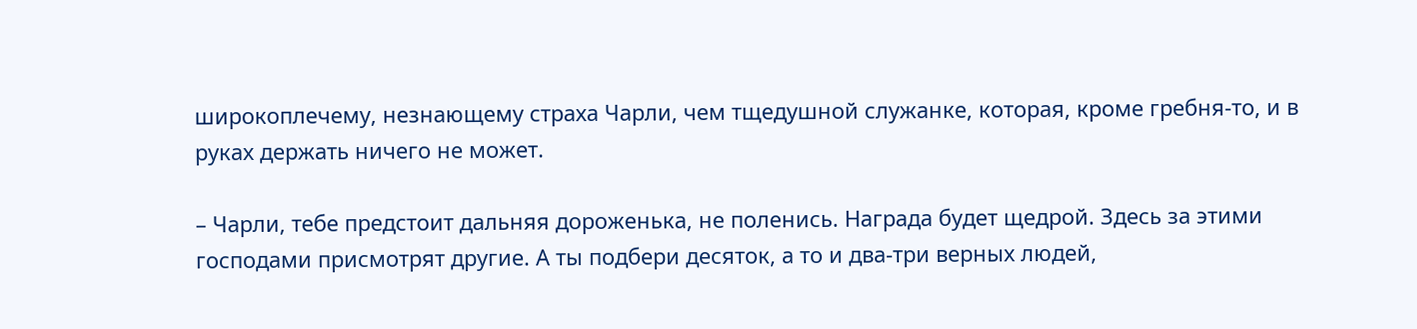широкоплечему, незнающему страха Чарли, чем тщедушной служанке, которая, кроме гребня-то, и в руках держать ничего не может.

– Чарли, тебе предстоит дальняя дороженька, не поленись. Награда будет щедрой. Здесь за этими господами присмотрят другие. А ты подбери десяток, а то и два-три верных людей,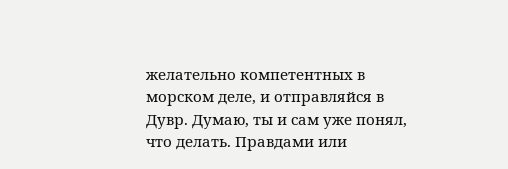желательно компетентных в морском деле, и отправляйся в Дувр. Думаю, ты и сам уже понял, что делать. Правдами или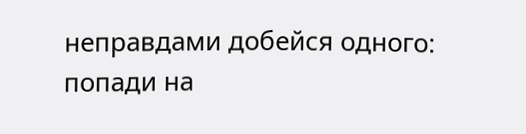неправдами добейся одного: попади на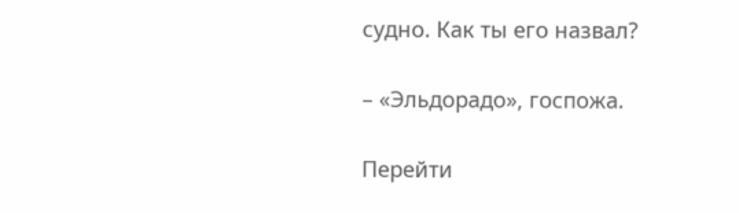судно. Как ты его назвал?

– «Эльдорадо», госпожа.

Перейти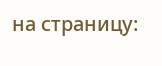на страницу: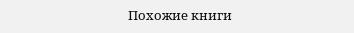Похожие книги